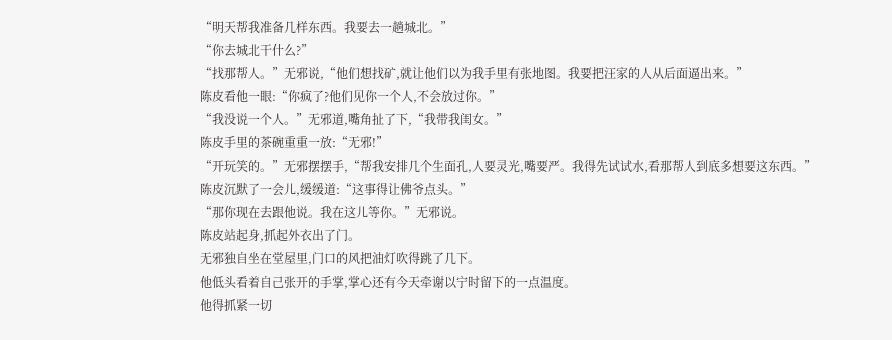“明天帮我准备几样东西。我要去一趟城北。”
“你去城北干什么?”
“找那帮人。”无邪说,“他们想找矿,就让他们以为我手里有张地图。我要把汪家的人从后面逼出来。”
陈皮看他一眼:“你疯了?他们见你一个人,不会放过你。”
“我没说一个人。”无邪道,嘴角扯了下,“我带我闺女。”
陈皮手里的茶碗重重一放:“无邪!”
“开玩笑的。”无邪摆摆手,“帮我安排几个生面孔,人要灵光,嘴要严。我得先试试水,看那帮人到底多想要这东西。”
陈皮沉默了一会儿,缓缓道:“这事得让佛爷点头。”
“那你现在去跟他说。我在这儿等你。”无邪说。
陈皮站起身,抓起外衣出了门。
无邪独自坐在堂屋里,门口的风把油灯吹得跳了几下。
他低头看着自己张开的手掌,掌心还有今天牵谢以宁时留下的一点温度。
他得抓紧一切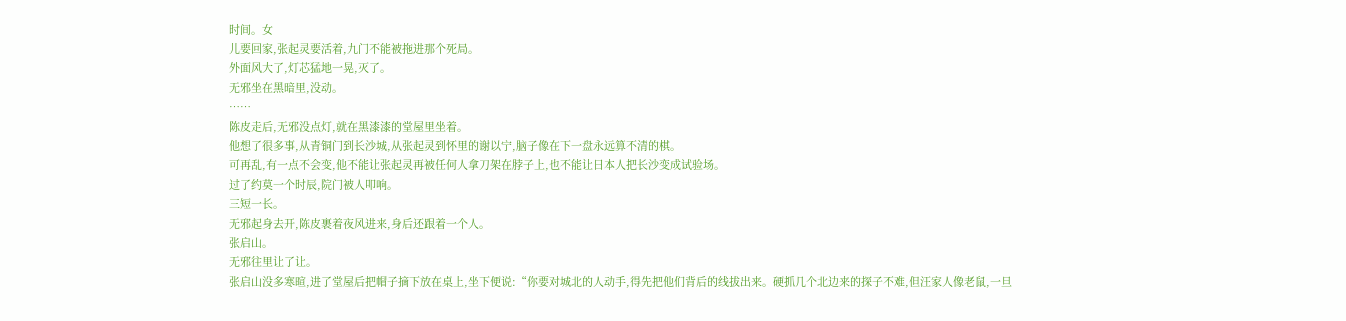时间。女
儿要回家,张起灵要活着,九门不能被拖进那个死局。
外面风大了,灯芯猛地一晃,灭了。
无邪坐在黑暗里,没动。
……
陈皮走后,无邪没点灯,就在黑漆漆的堂屋里坐着。
他想了很多事,从青铜门到长沙城,从张起灵到怀里的谢以宁,脑子像在下一盘永远算不清的棋。
可再乱,有一点不会变,他不能让张起灵再被任何人拿刀架在脖子上,也不能让日本人把长沙变成试验场。
过了约莫一个时辰,院门被人叩响。
三短一长。
无邪起身去开,陈皮裹着夜风进来,身后还跟着一个人。
张启山。
无邪往里让了让。
张启山没多寒暄,进了堂屋后把帽子摘下放在桌上,坐下便说:“你要对城北的人动手,得先把他们背后的线拔出来。硬抓几个北边来的探子不难,但汪家人像老鼠,一旦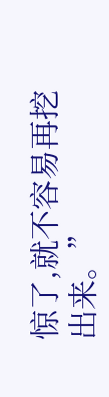惊了,就不容易再挖出来。”